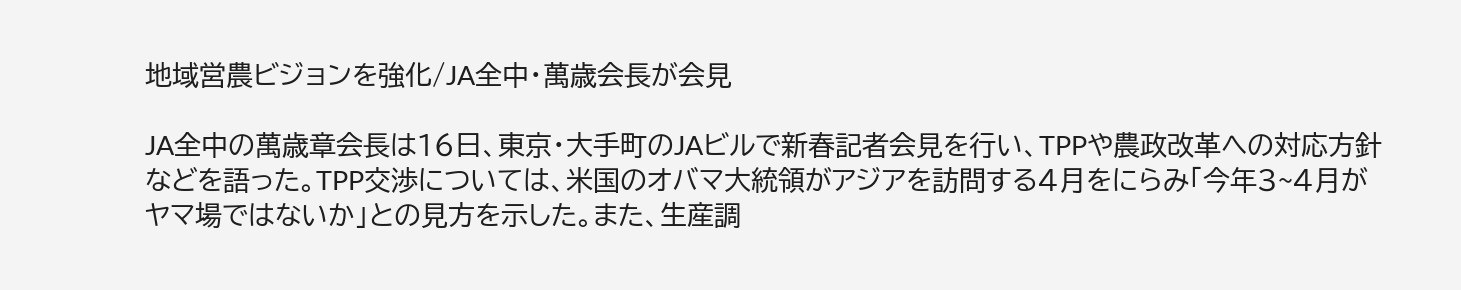地域営農ビジョンを強化/JA全中・萬歳会長が会見

JA全中の萬歳章会長は16日、東京・大手町のJAビルで新春記者会見を行い、TPPや農政改革への対応方針などを語った。TPP交渉については、米国のオバマ大統領がアジアを訪問する4月をにらみ「今年3~4月がヤマ場ではないか」との見方を示した。また、生産調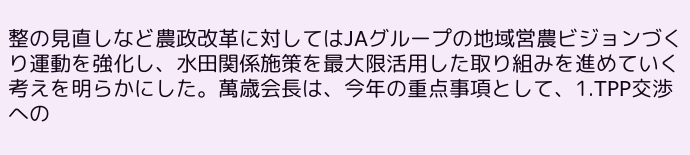整の見直しなど農政改革に対してはJAグループの地域営農ビジョンづくり運動を強化し、水田関係施策を最大限活用した取り組みを進めていく考えを明らかにした。萬歳会長は、今年の重点事項として、1.TPP交渉への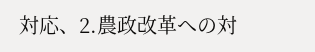対応、2.農政改革への対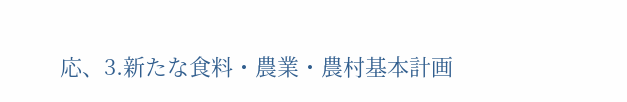応、3.新たな食料・農業・農村基本計画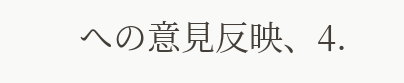への意見反映、4.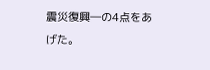震災復興―の4点をあげた。